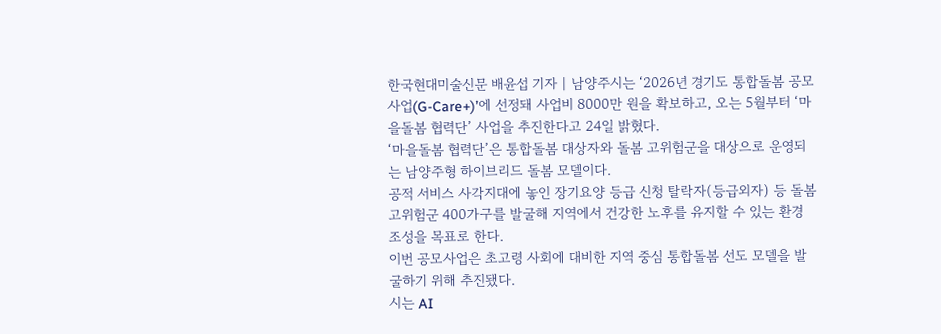한국현대미술신문 배윤섭 기자 | 남양주시는 ‘2026년 경기도 통합돌봄 공모사업(G-Care+)’에 선정돼 사업비 8000만 원을 확보하고, 오는 5월부터 ‘마을돌봄 협력단’ 사업을 추진한다고 24일 밝혔다.
‘마을돌봄 협력단’은 통합돌봄 대상자와 돌봄 고위험군을 대상으로 운영되는 남양주형 하이브리드 돌봄 모델이다.
공적 서비스 사각지대에 놓인 장기요양 등급 신청 탈락자(등급외자) 등 돌봄 고위험군 400가구를 발굴해 지역에서 건강한 노후를 유지할 수 있는 환경 조성을 목표로 한다.
이번 공모사업은 초고령 사회에 대비한 지역 중심 통합돌봄 선도 모델을 발굴하기 위해 추진됐다.
시는 AI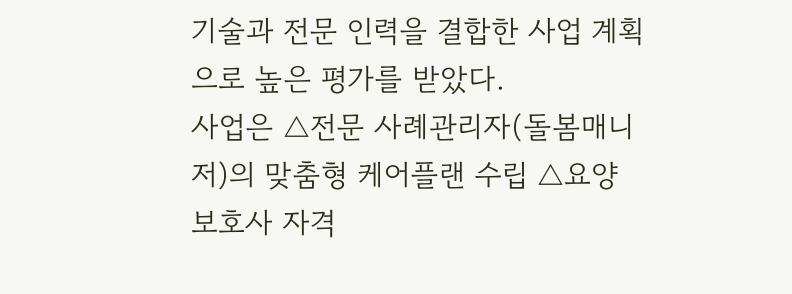기술과 전문 인력을 결합한 사업 계획으로 높은 평가를 받았다.
사업은 △전문 사례관리자(돌봄매니저)의 맞춤형 케어플랜 수립 △요양보호사 자격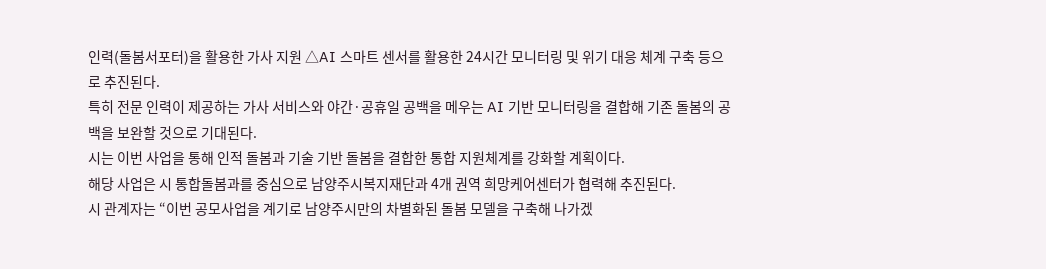인력(돌봄서포터)을 활용한 가사 지원 △AI 스마트 센서를 활용한 24시간 모니터링 및 위기 대응 체계 구축 등으로 추진된다.
특히 전문 인력이 제공하는 가사 서비스와 야간·공휴일 공백을 메우는 AI 기반 모니터링을 결합해 기존 돌봄의 공백을 보완할 것으로 기대된다.
시는 이번 사업을 통해 인적 돌봄과 기술 기반 돌봄을 결합한 통합 지원체계를 강화할 계획이다.
해당 사업은 시 통합돌봄과를 중심으로 남양주시복지재단과 4개 권역 희망케어센터가 협력해 추진된다.
시 관계자는 “이번 공모사업을 계기로 남양주시만의 차별화된 돌봄 모델을 구축해 나가겠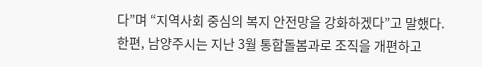다”며 “지역사회 중심의 복지 안전망을 강화하겠다”고 말했다.
한편, 남양주시는 지난 3월 통합돌봄과로 조직을 개편하고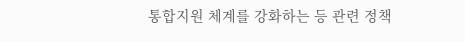통합지원 체계를 강화하는 등 관련 정책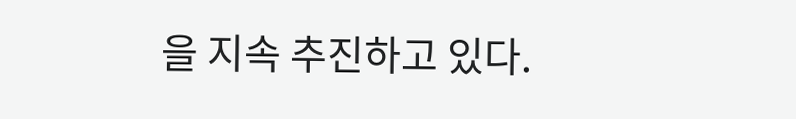을 지속 추진하고 있다.